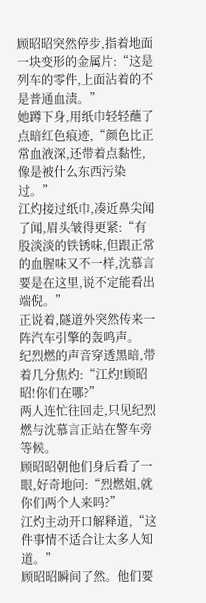顾昭昭突然停步,指着地面一块变形的金属片:“这是列车的零件,上面沾着的不是普通血渍。”
她蹲下身,用纸巾轻轻蘸了点暗红色痕迹,“颜色比正常血液深,还带着点黏性,像是被什么东西污染过。”
江灼接过纸巾,凑近鼻尖闻了闻,眉头皱得更紧:“有股淡淡的铁锈味,但跟正常的血腥味又不一样,沈慕言要是在这里,说不定能看出端倪。”
正说着,隧道外突然传来一阵汽车引擎的轰鸣声。
纪烈燃的声音穿透黑暗,带着几分焦灼:“江灼!顾昭昭!你们在哪?”
两人连忙往回走,只见纪烈燃与沈慕言正站在警车旁等候。
顾昭昭朝他们身后看了一眼,好奇地问:“烈燃姐,就你们两个人来吗?”
江灼主动开口解释道,“这件事情不适合让太多人知道。”
顾昭昭瞬间了然。他们要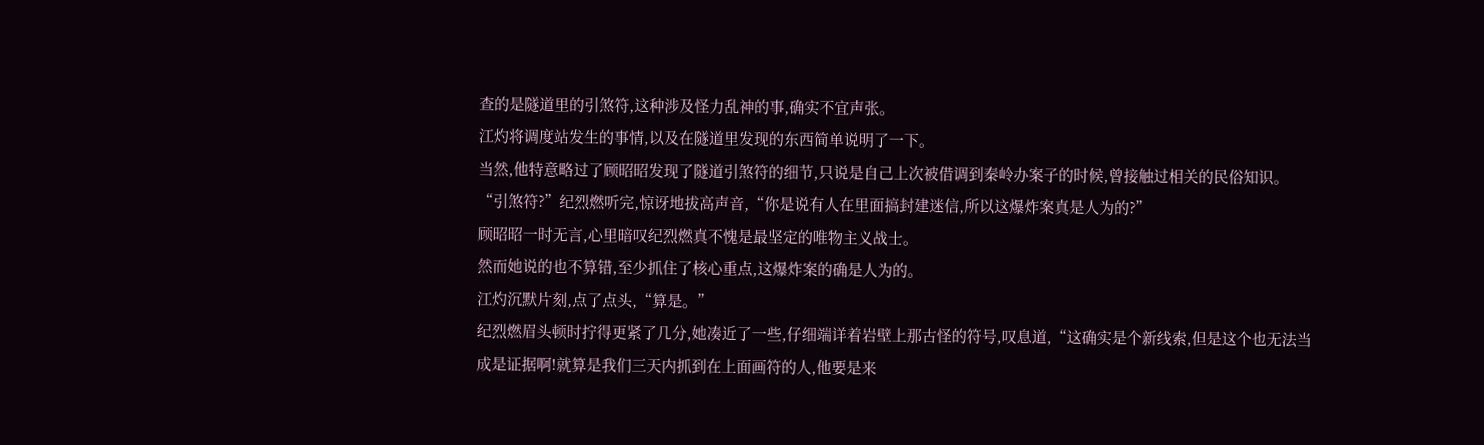查的是隧道里的引煞符,这种涉及怪力乱神的事,确实不宜声张。
江灼将调度站发生的事情,以及在隧道里发现的东西简单说明了一下。
当然,他特意略过了顾昭昭发现了隧道引煞符的细节,只说是自己上次被借调到秦岭办案子的时候,曾接触过相关的民俗知识。
“引煞符?”纪烈燃听完,惊讶地拔高声音,“你是说有人在里面搞封建迷信,所以这爆炸案真是人为的?”
顾昭昭一时无言,心里暗叹纪烈燃真不愧是最坚定的唯物主义战士。
然而她说的也不算错,至少抓住了核心重点,这爆炸案的确是人为的。
江灼沉默片刻,点了点头,“算是。”
纪烈燃眉头顿时拧得更紧了几分,她凑近了一些,仔细端详着岩壁上那古怪的符号,叹息道,“这确实是个新线索,但是这个也无法当成是证据啊!就算是我们三天内抓到在上面画符的人,他要是来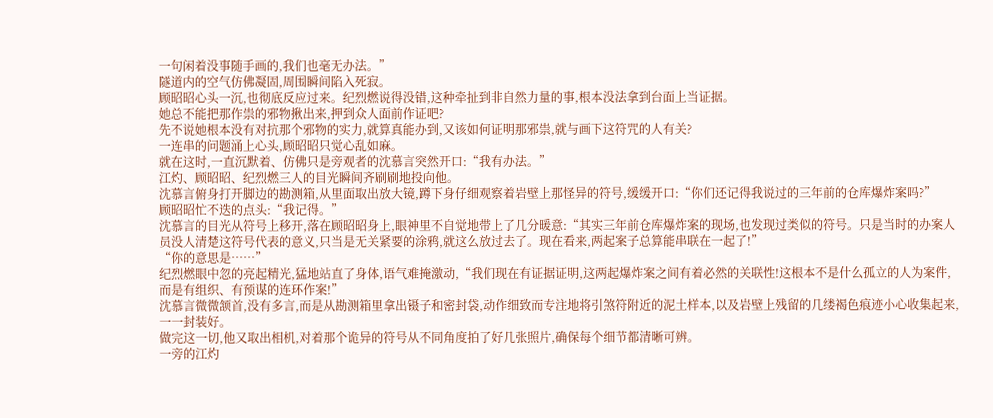一句闲着没事随手画的,我们也毫无办法。”
隧道内的空气仿佛凝固,周围瞬间陷入死寂。
顾昭昭心头一沉,也彻底反应过来。纪烈燃说得没错,这种牵扯到非自然力量的事,根本没法拿到台面上当证据。
她总不能把那作祟的邪物揪出来,押到众人面前作证吧?
先不说她根本没有对抗那个邪物的实力,就算真能办到,又该如何证明那邪祟,就与画下这符咒的人有关?
一连串的问题涌上心头,顾昭昭只觉心乱如麻。
就在这时,一直沉默着、仿佛只是旁观者的沈慕言突然开口:“我有办法。”
江灼、顾昭昭、纪烈燃三人的目光瞬间齐刷刷地投向他。
沈慕言俯身打开脚边的勘测箱,从里面取出放大镜,蹲下身仔细观察着岩壁上那怪异的符号,缓缓开口:“你们还记得我说过的三年前的仓库爆炸案吗?”
顾昭昭忙不迭的点头:“我记得。”
沈慕言的目光从符号上移开,落在顾昭昭身上,眼神里不自觉地带上了几分暖意:“其实三年前仓库爆炸案的现场,也发现过类似的符号。只是当时的办案人员没人清楚这符号代表的意义,只当是无关紧要的涂鸦,就这么放过去了。现在看来,两起案子总算能串联在一起了!”
“你的意思是……”
纪烈燃眼中忽的亮起精光,猛地站直了身体,语气难掩激动,“我们现在有证据证明,这两起爆炸案之间有着必然的关联性!这根本不是什么孤立的人为案件,而是有组织、有预谋的连环作案!”
沈慕言微微颔首,没有多言,而是从勘测箱里拿出镊子和密封袋,动作细致而专注地将引煞符附近的泥土样本,以及岩壁上残留的几缕褐色痕迹小心收集起来,一一封装好。
做完这一切,他又取出相机,对着那个诡异的符号从不同角度拍了好几张照片,确保每个细节都清晰可辨。
一旁的江灼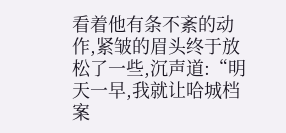看着他有条不紊的动作,紧皱的眉头终于放松了一些,沉声道:“明天一早,我就让哈城档案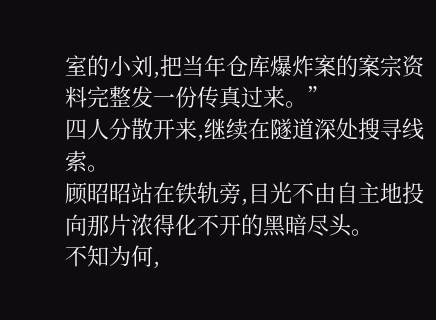室的小刘,把当年仓库爆炸案的案宗资料完整发一份传真过来。”
四人分散开来,继续在隧道深处搜寻线索。
顾昭昭站在铁轨旁,目光不由自主地投向那片浓得化不开的黑暗尽头。
不知为何,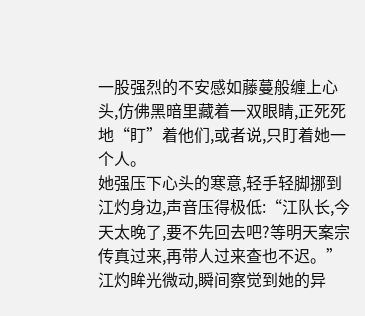一股强烈的不安感如藤蔓般缠上心头,仿佛黑暗里藏着一双眼睛,正死死地“盯”着他们,或者说,只盯着她一个人。
她强压下心头的寒意,轻手轻脚挪到江灼身边,声音压得极低:“江队长,今天太晚了,要不先回去吧?等明天案宗传真过来,再带人过来查也不迟。”
江灼眸光微动,瞬间察觉到她的异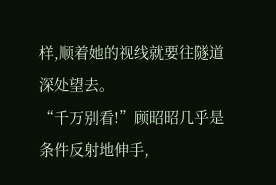样,顺着她的视线就要往隧道深处望去。
“千万别看!”顾昭昭几乎是条件反射地伸手,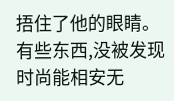捂住了他的眼睛。
有些东西,没被发现时尚能相安无